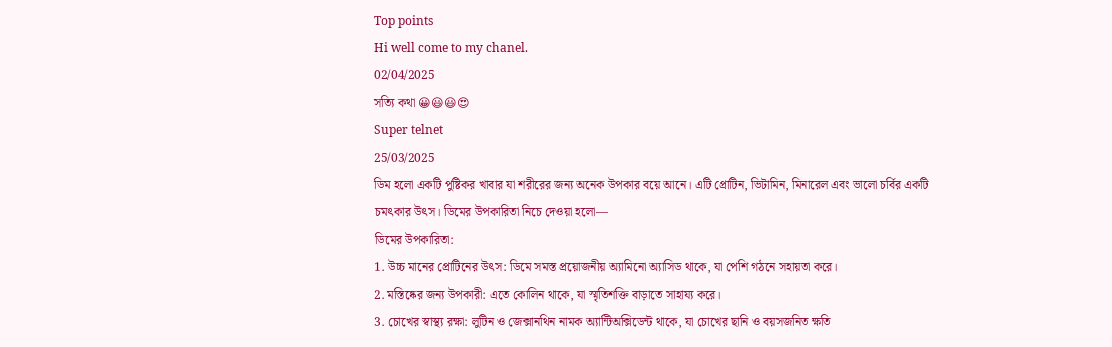Top points
Hi well come to my chanel.
02/04/2025
সত্যি কথা 😀😃😃😍
Super telnet
25/03/2025
ডিম হলো একটি পুষ্টিকর খাবার যা শরীরের জন্য অনেক উপকার বয়ে আনে। এটি প্রোটিন, ভিটামিন, মিনারেল এবং ভালো চর্বির একটি চমৎকার উৎস। ডিমের উপকারিতা নিচে দেওয়া হলো—
ডিমের উপকারিতা:
1. উচ্চ মানের প্রোটিনের উৎস: ডিমে সমস্ত প্রয়োজনীয় অ্যামিনো অ্যাসিড থাকে, যা পেশি গঠনে সহায়তা করে।
2. মস্তিষ্কের জন্য উপকারী: এতে কোলিন থাকে, যা স্মৃতিশক্তি বাড়াতে সাহায্য করে।
3. চোখের স্বাস্থ্য রক্ষা: লুটিন ও জেক্সানথিন নামক অ্যান্টিঅক্সিডেন্ট থাকে, যা চোখের ছানি ও বয়সজনিত ক্ষতি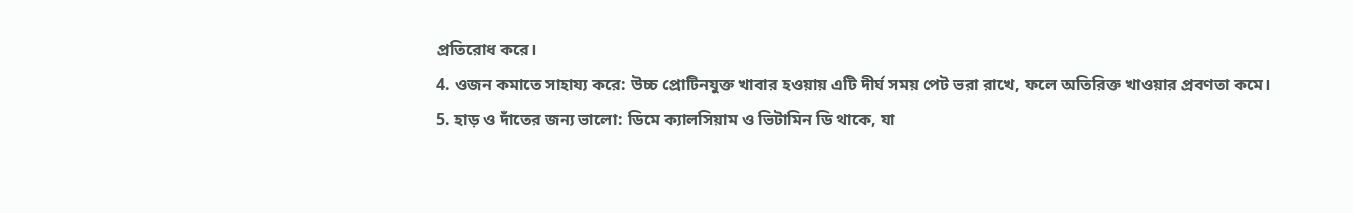প্রতিরোধ করে।
4. ওজন কমাতে সাহায্য করে: উচ্চ প্রোটিনযুক্ত খাবার হওয়ায় এটি দীর্ঘ সময় পেট ভরা রাখে, ফলে অতিরিক্ত খাওয়ার প্রবণতা কমে।
5. হাড় ও দাঁতের জন্য ভালো: ডিমে ক্যালসিয়াম ও ভিটামিন ডি থাকে, যা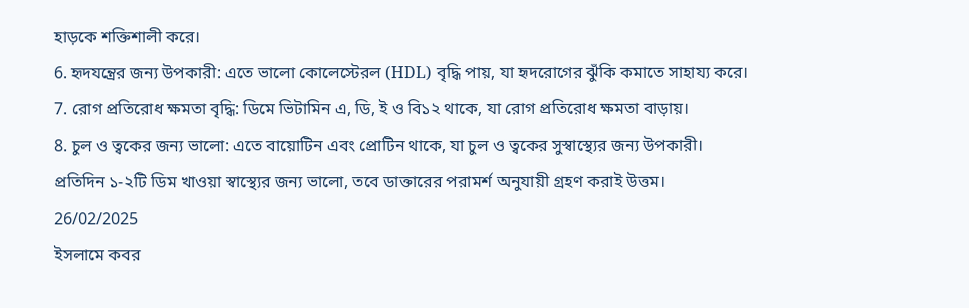হাড়কে শক্তিশালী করে।
6. হৃদযন্ত্রের জন্য উপকারী: এতে ভালো কোলেস্টেরল (HDL) বৃদ্ধি পায়, যা হৃদরোগের ঝুঁকি কমাতে সাহায্য করে।
7. রোগ প্রতিরোধ ক্ষমতা বৃদ্ধি: ডিমে ভিটামিন এ, ডি, ই ও বি১২ থাকে, যা রোগ প্রতিরোধ ক্ষমতা বাড়ায়।
8. চুল ও ত্বকের জন্য ভালো: এতে বায়োটিন এবং প্রোটিন থাকে, যা চুল ও ত্বকের সুস্বাস্থ্যের জন্য উপকারী।
প্রতিদিন ১-২টি ডিম খাওয়া স্বাস্থ্যের জন্য ভালো, তবে ডাক্তারের পরামর্শ অনুযায়ী গ্রহণ করাই উত্তম।
26/02/2025
ইসলামে কবর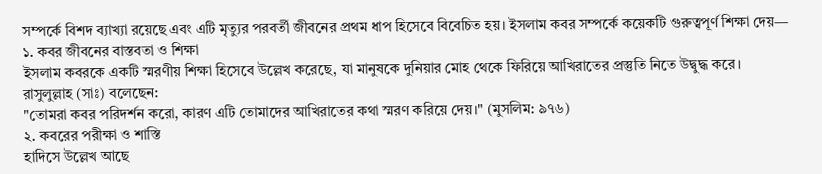সম্পর্কে বিশদ ব্যাখ্যা রয়েছে এবং এটি মৃত্যুর পরবর্তী জীবনের প্রথম ধাপ হিসেবে বিবেচিত হয়। ইসলাম কবর সম্পর্কে কয়েকটি গুরুত্বপূর্ণ শিক্ষা দেয়—
১. কবর জীবনের বাস্তবতা ও শিক্ষা
ইসলাম কবরকে একটি স্মরণীয় শিক্ষা হিসেবে উল্লেখ করেছে, যা মানুষকে দুনিয়ার মোহ থেকে ফিরিয়ে আখিরাতের প্রস্তুতি নিতে উদ্বুদ্ধ করে।
রাসুলুল্লাহ (সাঃ) বলেছেন:
"তোমরা কবর পরিদর্শন করো, কারণ এটি তোমাদের আখিরাতের কথা স্মরণ করিয়ে দেয়।" (মুসলিম: ৯৭৬)
২. কবরের পরীক্ষা ও শাস্তি
হাদিসে উল্লেখ আছে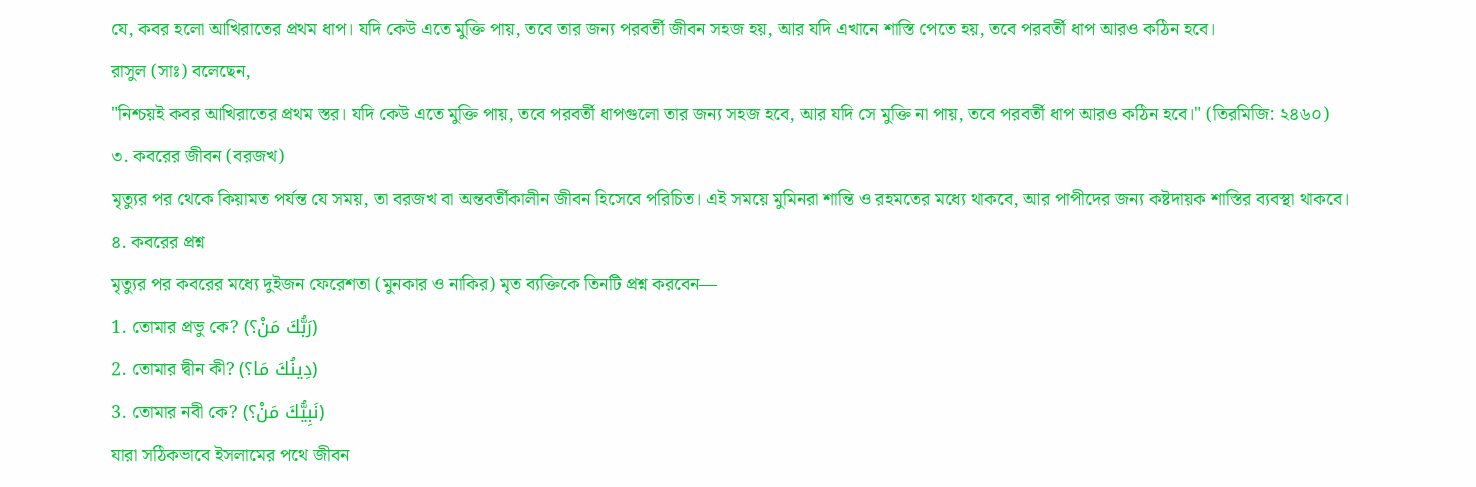যে, কবর হলো আখিরাতের প্রথম ধাপ। যদি কেউ এতে মুক্তি পায়, তবে তার জন্য পরবর্তী জীবন সহজ হয়, আর যদি এখানে শাস্তি পেতে হয়, তবে পরবর্তী ধাপ আরও কঠিন হবে।
রাসুল (সাঃ) বলেছেন,
"নিশ্চয়ই কবর আখিরাতের প্রথম স্তর। যদি কেউ এতে মুক্তি পায়, তবে পরবর্তী ধাপগুলো তার জন্য সহজ হবে, আর যদি সে মুক্তি না পায়, তবে পরবর্তী ধাপ আরও কঠিন হবে।" (তিরমিজি: ২৪৬০)
৩. কবরের জীবন (বরজখ)
মৃত্যুর পর থেকে কিয়ামত পর্যন্ত যে সময়, তা বরজখ বা অন্তবর্তীকালীন জীবন হিসেবে পরিচিত। এই সময়ে মুমিনরা শান্তি ও রহমতের মধ্যে থাকবে, আর পাপীদের জন্য কষ্টদায়ক শাস্তির ব্যবস্থা থাকবে।
৪. কবরের প্রশ্ন
মৃত্যুর পর কবরের মধ্যে দুইজন ফেরেশতা (মুনকার ও নাকির) মৃত ব্যক্তিকে তিনটি প্রশ্ন করবেন—
1. তোমার প্রভু কে? (رَبُّكَ مَنْ؟)
2. তোমার দ্বীন কী? (دِينُكَ مَا؟)
3. তোমার নবী কে? (نَبِيُّكَ مَنْ؟)
যারা সঠিকভাবে ইসলামের পথে জীবন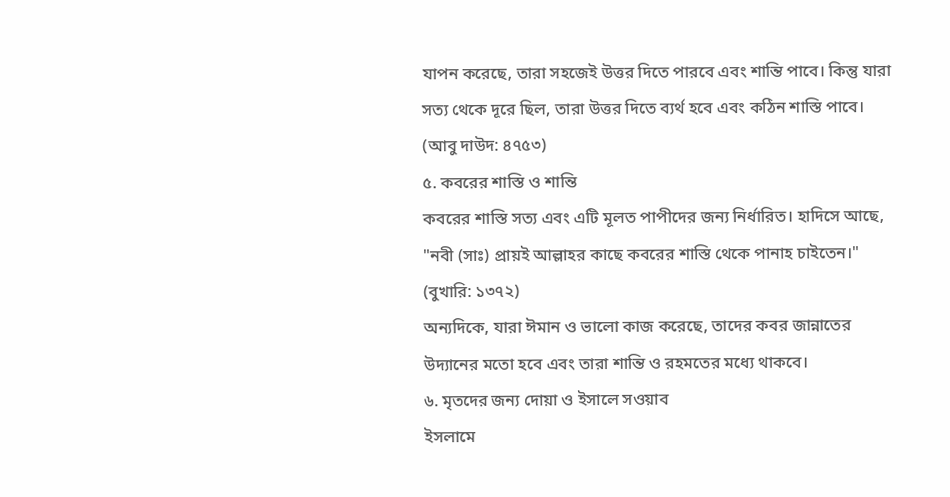যাপন করেছে, তারা সহজেই উত্তর দিতে পারবে এবং শান্তি পাবে। কিন্তু যারা সত্য থেকে দূরে ছিল, তারা উত্তর দিতে ব্যর্থ হবে এবং কঠিন শাস্তি পাবে। (আবু দাউদ: ৪৭৫৩)
৫. কবরের শাস্তি ও শান্তি
কবরের শাস্তি সত্য এবং এটি মূলত পাপীদের জন্য নির্ধারিত। হাদিসে আছে,
"নবী (সাঃ) প্রায়ই আল্লাহর কাছে কবরের শাস্তি থেকে পানাহ চাইতেন।" (বুখারি: ১৩৭২)
অন্যদিকে, যারা ঈমান ও ভালো কাজ করেছে, তাদের কবর জান্নাতের উদ্যানের মতো হবে এবং তারা শান্তি ও রহমতের মধ্যে থাকবে।
৬. মৃতদের জন্য দোয়া ও ইসালে সওয়াব
ইসলামে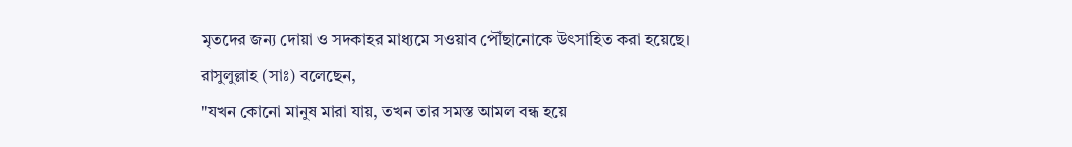মৃতদের জন্য দোয়া ও সদকাহর মাধ্যমে সওয়াব পৌঁছানোকে উৎসাহিত করা হয়েছে।
রাসুলুল্লাহ (সাঃ) বলেছেন,
"যখন কোনো মানুষ মারা যায়, তখন তার সমস্ত আমল বন্ধ হয়ে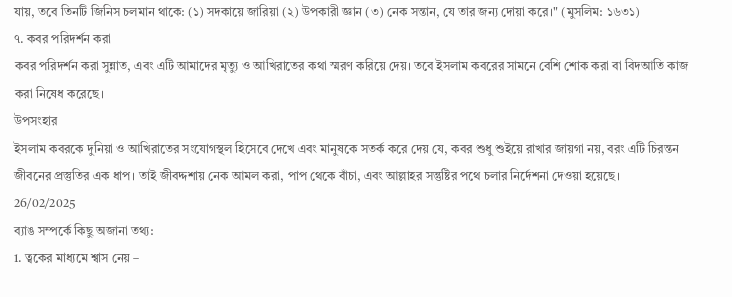যায়, তবে তিনটি জিনিস চলমান থাকে: (১) সদকায়ে জারিয়া (২) উপকারী জ্ঞান (৩) নেক সন্তান, যে তার জন্য দোয়া করে।" (মুসলিম: ১৬৩১)
৭. কবর পরিদর্শন করা
কবর পরিদর্শন করা সুন্নাত, এবং এটি আমাদের মৃত্যু ও আখিরাতের কথা স্মরণ করিয়ে দেয়। তবে ইসলাম কবরের সামনে বেশি শোক করা বা বিদআতি কাজ করা নিষেধ করেছে।
উপসংহার
ইসলাম কবরকে দুনিয়া ও আখিরাতের সংযোগস্থল হিসেবে দেখে এবং মানুষকে সতর্ক করে দেয় যে, কবর শুধু শুইয়ে রাখার জায়গা নয়, বরং এটি চিরন্তন জীবনের প্রস্তুতির এক ধাপ। তাই জীবদ্দশায় নেক আমল করা, পাপ থেকে বাঁচা, এবং আল্লাহর সন্তুষ্টির পথে চলার নির্দেশনা দেওয়া হয়েছে।
26/02/2025
ব্যাঙ সম্পর্কে কিছু অজানা তথ্য:
1. ত্বকের মাধ্যমে শ্বাস নেয় –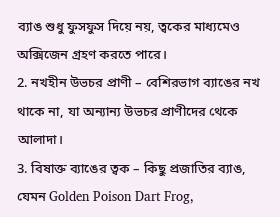ব্যাঙ শুধু ফুসফুস দিয়ে নয়, ত্বকের মাধ্যমেও অক্সিজেন গ্রহণ করতে পারে।
2. নখহীন উভচর প্রাণী – বেশিরভাগ ব্যাঙের নখ থাকে না, যা অন্যান্য উভচর প্রাণীদের থেকে আলাদা।
3. বিষাক্ত ব্যাঙের ত্বক – কিছু প্রজাতির ব্যাঙ, যেমন Golden Poison Dart Frog,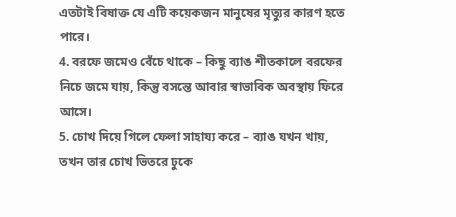এতটাই বিষাক্ত যে এটি কয়েকজন মানুষের মৃত্যুর কারণ হতে পারে।
4. বরফে জমেও বেঁচে থাকে – কিছু ব্যাঙ শীতকালে বরফের নিচে জমে যায়, কিন্তু বসন্তে আবার স্বাভাবিক অবস্থায় ফিরে আসে।
5. চোখ দিয়ে গিলে ফেলা সাহায্য করে – ব্যাঙ যখন খায়, তখন তার চোখ ভিতরে ঢুকে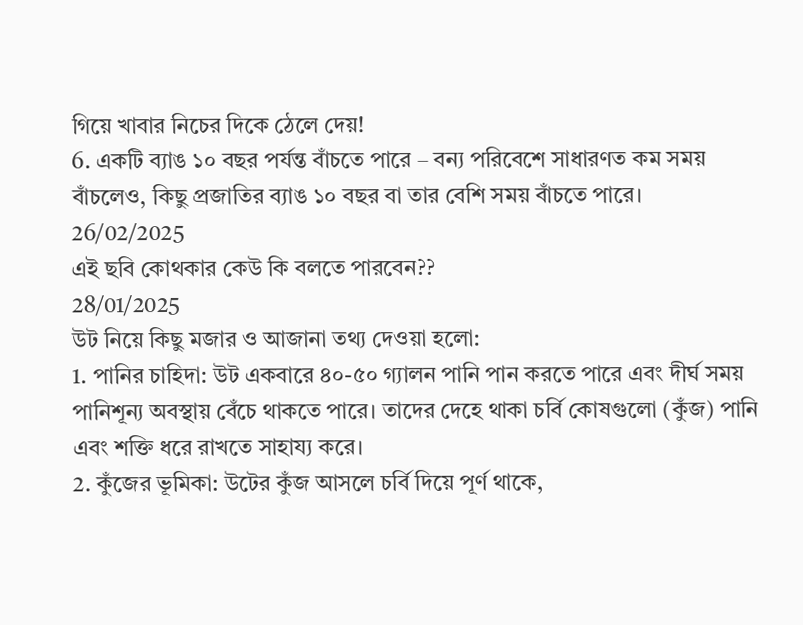গিয়ে খাবার নিচের দিকে ঠেলে দেয়!
6. একটি ব্যাঙ ১০ বছর পর্যন্ত বাঁচতে পারে – বন্য পরিবেশে সাধারণত কম সময় বাঁচলেও, কিছু প্রজাতির ব্যাঙ ১০ বছর বা তার বেশি সময় বাঁচতে পারে।
26/02/2025
এই ছবি কোথকার কেউ কি বলতে পারবেন??
28/01/2025
উট নিয়ে কিছু মজার ও আজানা তথ্য দেওয়া হলো:
1. পানির চাহিদা: উট একবারে ৪০-৫০ গ্যালন পানি পান করতে পারে এবং দীর্ঘ সময় পানিশূন্য অবস্থায় বেঁচে থাকতে পারে। তাদের দেহে থাকা চর্বি কোষগুলো (কুঁজ) পানি এবং শক্তি ধরে রাখতে সাহায্য করে।
2. কুঁজের ভূমিকা: উটের কুঁজ আসলে চর্বি দিয়ে পূর্ণ থাকে,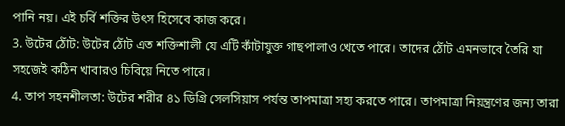পানি নয়। এই চর্বি শক্তির উৎস হিসেবে কাজ করে।
3. উটের ঠোঁট: উটের ঠোঁট এত শক্তিশালী যে এটি কাঁটাযুক্ত গাছপালাও খেতে পারে। তাদের ঠোঁট এমনভাবে তৈরি যা সহজেই কঠিন খাবারও চিবিয়ে নিতে পারে।
4. তাপ সহনশীলতা: উটের শরীর ৪১ ডিগ্রি সেলসিয়াস পর্যন্ত তাপমাত্রা সহ্য করতে পারে। তাপমাত্রা নিয়ন্ত্রণের জন্য তারা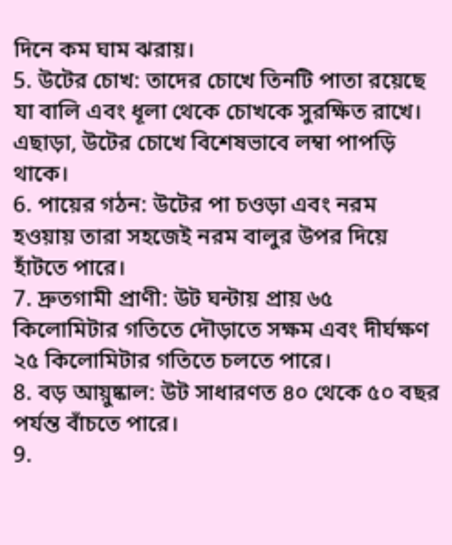দিনে কম ঘাম ঝরায়।
5. উটের চোখ: তাদের চোখে তিনটি পাতা রয়েছে যা বালি এবং ধূলা থেকে চোখকে সুরক্ষিত রাখে। এছাড়া, উটের চোখে বিশেষভাবে লম্বা পাপড়ি থাকে।
6. পায়ের গঠন: উটের পা চওড়া এবং নরম হওয়ায় তারা সহজেই নরম বালুর উপর দিয়ে হাঁটতে পারে।
7. দ্রুতগামী প্রাণী: উট ঘন্টায় প্রায় ৬৫ কিলোমিটার গতিতে দৌড়াতে সক্ষম এবং দীর্ঘক্ষণ ২৫ কিলোমিটার গতিতে চলতে পারে।
8. বড় আয়ুষ্কাল: উট সাধারণত ৪০ থেকে ৫০ বছর পর্যন্ত বাঁচতে পারে।
9.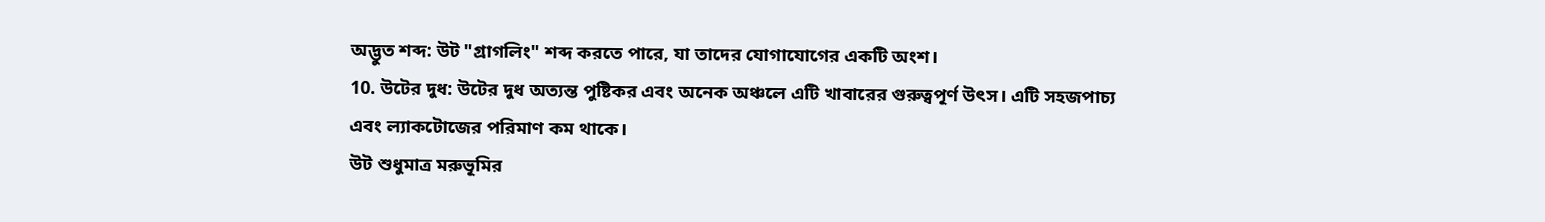অদ্ভুত শব্দ: উট "গ্রাগলিং" শব্দ করতে পারে, যা তাদের যোগাযোগের একটি অংশ।
10. উটের দুধ: উটের দুধ অত্যন্ত পুষ্টিকর এবং অনেক অঞ্চলে এটি খাবারের গুরুত্বপূর্ণ উৎস। এটি সহজপাচ্য এবং ল্যাকটোজের পরিমাণ কম থাকে।
উট শুধুমাত্র মরুভূমির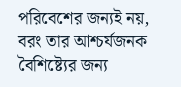পরিবেশের জন্যই নয়, বরং তার আশ্চর্যজনক বৈশিষ্ট্যের জন্য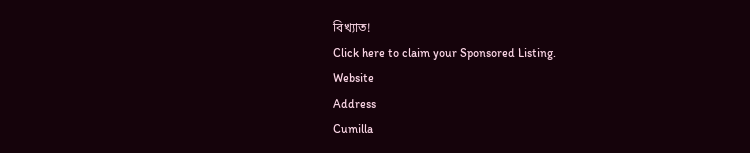বিখ্যাত!
Click here to claim your Sponsored Listing.
Website
Address
Cumilla